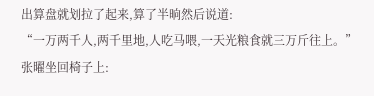出算盘就划拉了起来,算了半晌然后说道:
“一万两千人,两千里地,人吃马喂,一天光粮食就三万斤往上。”
张曜坐回椅子上: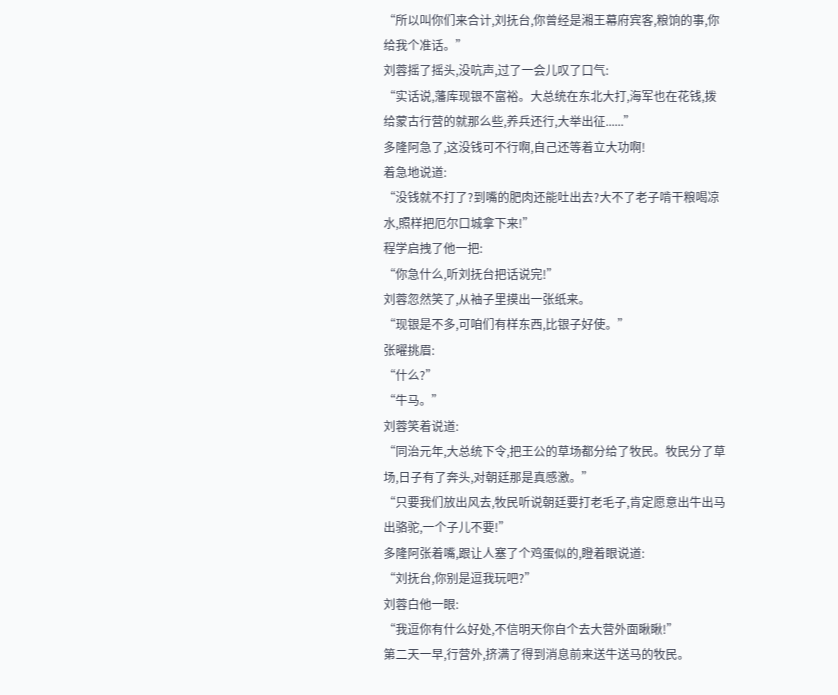“所以叫你们来合计,刘抚台,你曾经是湘王幕府宾客,粮饷的事,你给我个准话。”
刘蓉摇了摇头,没吭声,过了一会儿叹了口气:
“实话说,藩库现银不富裕。大总统在东北大打,海军也在花钱,拨给蒙古行营的就那么些,养兵还行,大举出征......”
多隆阿急了,这没钱可不行啊,自己还等着立大功啊!
着急地说道:
“没钱就不打了?到嘴的肥肉还能吐出去?大不了老子啃干粮喝凉水,照样把厄尔口城拿下来!”
程学启拽了他一把:
“你急什么,听刘抚台把话说完!”
刘蓉忽然笑了,从袖子里摸出一张纸来。
“现银是不多,可咱们有样东西,比银子好使。”
张曜挑眉:
“什么?”
“牛马。”
刘蓉笑着说道:
“同治元年,大总统下令,把王公的草场都分给了牧民。牧民分了草场,日子有了奔头,对朝廷那是真感激。”
“只要我们放出风去,牧民听说朝廷要打老毛子,肯定愿意出牛出马出骆驼,一个子儿不要!”
多隆阿张着嘴,跟让人塞了个鸡蛋似的,瞪着眼说道:
“刘抚台,你别是逗我玩吧?”
刘蓉白他一眼:
“我逗你有什么好处,不信明天你自个去大营外面瞅瞅!”
第二天一早,行营外,挤满了得到消息前来送牛送马的牧民。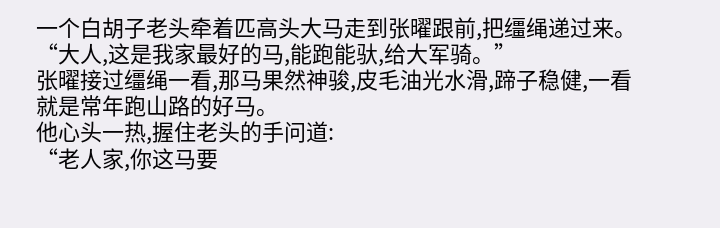一个白胡子老头牵着匹高头大马走到张曜跟前,把缰绳递过来。
“大人,这是我家最好的马,能跑能驮,给大军骑。”
张曜接过缰绳一看,那马果然神骏,皮毛油光水滑,蹄子稳健,一看就是常年跑山路的好马。
他心头一热,握住老头的手问道:
“老人家,你这马要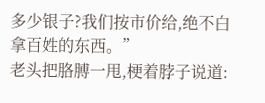多少银子?我们按市价给,绝不白拿百姓的东西。”
老头把胳膊一甩,梗着脖子说道: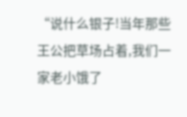“说什么银子!当年那些王公把草场占着,我们一家老小饿了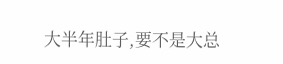大半年肚子,要不是大总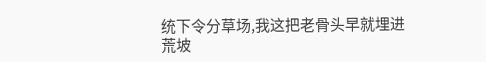统下令分草场,我这把老骨头早就埋进荒坡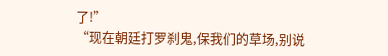了!”
“现在朝廷打罗刹鬼,保我们的草场,别说